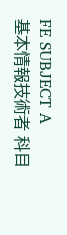FE SUBJECT A
基本情報技術者 科目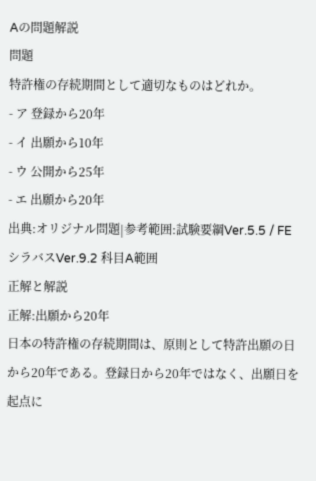Aの問題解説
問題
特許権の存続期間として適切なものはどれか。
- ア 登録から20年
- イ 出願から10年
- ウ 公開から25年
- エ 出願から20年
出典:オリジナル問題|参考範囲:試験要綱Ver.5.5 / FEシラバスVer.9.2 科目A範囲
正解と解説
正解:出願から20年
日本の特許権の存続期間は、原則として特許出願の日から20年である。登録日から20年ではなく、出願日を起点に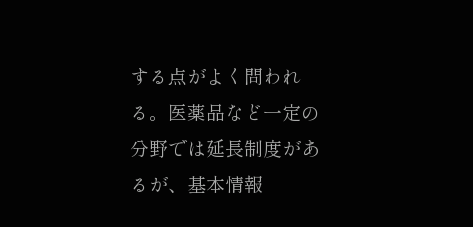する点がよく問われる。医薬品など一定の分野では延長制度があるが、基本情報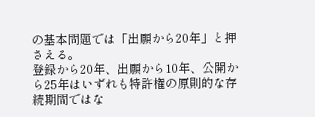の基本問題では「出願から20年」と押さえる。
登録から20年、出願から10年、公開から25年はいずれも特許権の原則的な存続期間ではな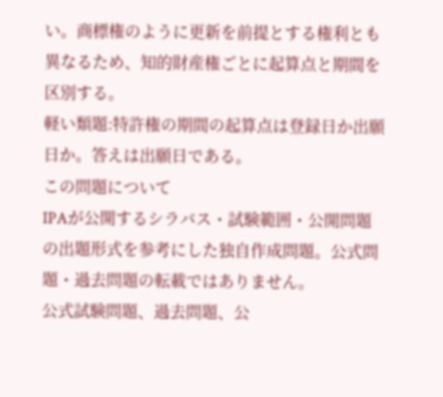い。商標権のように更新を前提とする権利とも異なるため、知的財産権ごとに起算点と期間を区別する。
軽い類題:特許権の期間の起算点は登録日か出願日か。答えは出願日である。
この問題について
IPAが公開するシラバス・試験範囲・公開問題の出題形式を参考にした独自作成問題。公式問題・過去問題の転載ではありません。
公式試験問題、過去問題、公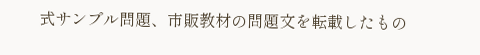式サンプル問題、市販教材の問題文を転載したもの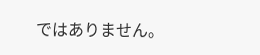ではありません。